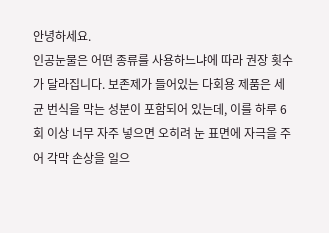안녕하세요.
인공눈물은 어떤 종류를 사용하느냐에 따라 권장 횟수가 달라집니다. 보존제가 들어있는 다회용 제품은 세균 번식을 막는 성분이 포함되어 있는데, 이를 하루 6회 이상 너무 자주 넣으면 오히려 눈 표면에 자극을 주어 각막 손상을 일으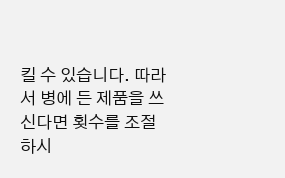킬 수 있습니다. 따라서 병에 든 제품을 쓰신다면 횟수를 조절하시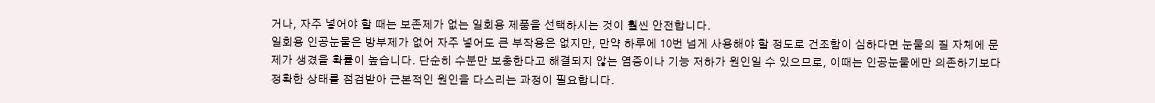거나, 자주 넣어야 할 때는 보존제가 없는 일회용 제품을 선택하시는 것이 훨씬 안전합니다.
일회용 인공눈물은 방부제가 없어 자주 넣어도 큰 부작용은 없지만, 만약 하루에 10번 넘게 사용해야 할 정도로 건조함이 심하다면 눈물의 질 자체에 문제가 생겼을 확률이 높습니다. 단순히 수분만 보충한다고 해결되지 않는 염증이나 기능 저하가 원인일 수 있으므로, 이때는 인공눈물에만 의존하기보다 정확한 상태를 점검받아 근본적인 원인을 다스리는 과정이 필요합니다.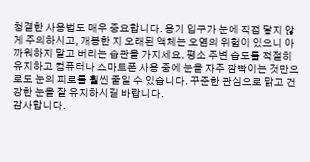청결한 사용법도 매우 중요합니다. 용기 입구가 눈에 직접 닿지 않게 주의하시고, 개봉한 지 오래된 액체는 오염의 위험이 있으니 아까워하지 말고 버리는 습관을 가지세요. 평소 주변 습도를 적절히 유지하고 컴퓨터나 스마트폰 사용 중에 눈을 자주 깜빡이는 것만으로도 눈의 피로를 훨씬 줄일 수 있습니다. 꾸준한 관심으로 맑고 건강한 눈을 잘 유지하시길 바랍니다.
감사합니다.